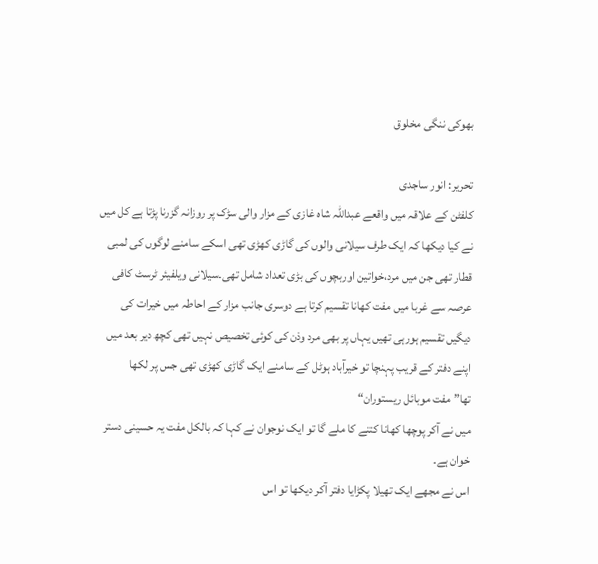بھوکی ننگی مخلوق

تحریر: انور ساجدی
کلفٹن کے علاقہ میں واقعے عبداللہ شاہ غازی کے مزار والی سڑک پر روزانہ گزرنا پڑتا ہے کل میں نے کیا دیکھا کہ ایک طرف سیلانی والوں کی گاڑی کھڑی تھی اسکے سامنے لوگوں کی لمبی قطار تھی جن میں مرد،خواتین اوربچوں کی بڑی تعداد شامل تھی۔سیلانی ویلفیئر ٹرسٹ کافی عرصہ سے غربا میں مفت کھانا تقسیم کرتا ہے دوسری جانب مزار کے احاطہ میں خیرات کی دیگیں تقسیم ہورہی تھیں یہاں پر بھی مرد وذن کی کوئی تخصیص نہیں تھی کچھ دیر بعد میں اپنے دفتر کے قریب پہنچا تو خیرآباد ہوٹل کے سامنے ایک گاڑی کھڑی تھی جس پر لکھا تھا”مفت موبائل ریستوران“
میں نے آکر پوچھا کھانا کتنے کا ملے گا تو ایک نوجوان نے کہا کہ بالکل مفت یہ حسینی دستر خوان ہے۔
اس نے مجھے ایک تھیلا پکڑایا دفتر آکر دیکھا تو اس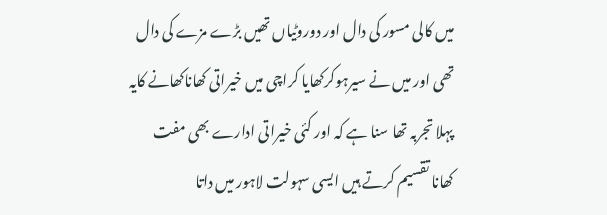میں کالی مسور کی دال اور دوروٹیاں تھیں بڑے مزے کی دال تھی اور میں نے سیرہوکرکھایا کراچی میں خیراتی کھاناکھانے کایہ پہلا تجربہ تھا سنا ہے کہ اور کئی خیراتی ادارے بھی مفت کھانا تقسیم کرتے ہیں ایسی سہولت لاہور میں داتا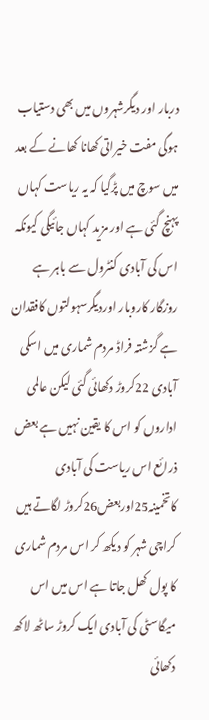دربار اور دیگرشہروں میں بھی دستیاب ہوگی مفت خیراتی کھانا کھانے کے بعد میں سوچ میں پڑگیا کہ یہ ریاست کہاں پہنچ گئی ہے اور مزید کہاں جائیگی کیونکہ اس کی آبادی کنٹرول سے باہر ہے روزگار کاروبار اوردیگرسہولتوں کافقدان ہے گزشتہ فراڈ مردم شماری میں اسکی آبادی 22کروڑ دکھائی گئی لیکن عالمی اداروں کو اس کا یقین نہیں ہے بعض ذرائع اس ریاست کی آبادی کاتخمینہ25اوربعض26کروڑ لگاتے ہیں کراچی شہر کو دیکھ کر اس مردم شماری کا پول کھل جاتا ہے اس میں اس میگاسٹی کی آبادی ایک کروڑ ساٹھ لاکھ دکھائی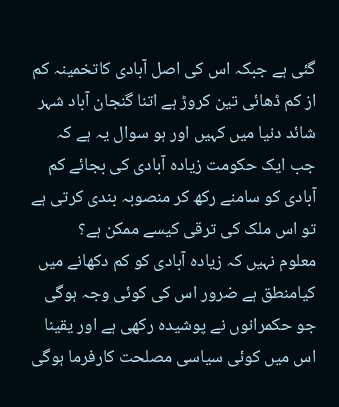گئی ہے جبکہ اس کی اصل آبادی کاتخمینہ کم از کم ڈھائی تین کروڑ ہے اتنا گنجان آباد شہر شائد دنیا میں کہیں اور ہو سوال یہ ہے کہ جب ایک حکومت زیادہ آبادی کی بجائے کم آبادی کو سامنے رکھ کر منصوبہ بندی کرتی ہے تو اس ملک کی ترقی کیسے ممکن ہے؟
معلوم نہیں کہ زیادہ آبادی کو کم دکھانے میں کیامنطق ہے ضرور اس کی کوئی وجہ ہوگی جو حکمرانوں نے پوشیدہ رکھی ہے اور یقینا اس میں کوئی سیاسی مصلحت کارفرما ہوگی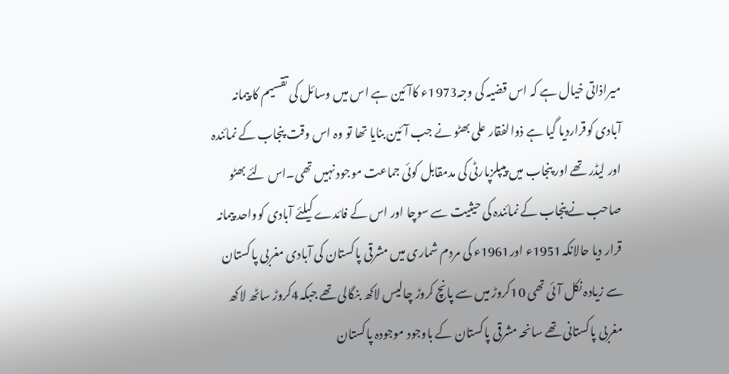میراذاتی خیال ہے کہ اس قضیہ کی وجہ1973ء کاآئین ہے اس میں وسائل کی تقسیم کا پیمانہ آبادی کوقراردیا گیا ہے ذوالفقار علی بھٹو نے جب آئین بنایا تھا تو وہ اس وقت پنجاب کے نمائندہ اور لیڈر تھے اور پنجاب میں پیپلزپارٹی کی مدمقابل کوئی جماعت موجود نہیں تھی۔اس لئے بھٹو صاحب نے پنجاب کے نمائندہ کی حیثیت سے سوچا اور اس کے فائدے کیلئے آبادی کوواحد پیمانہ قرار دیا حالانکہ1951ء اور1961ء کی مردم شماری میں مشرقی پاکستان کی آبادی مغربی پاکستان سے زیادہ نکل آئی تھی 10کروڑ میں سے پانچ کروڑ چالیس لاکھ بنگالی تھے جبکہ4کروڑ ساٹھ لاکھ مغربی پاکستانی تھے سانحہ مشرقی پاکستان کے باوجود موجودہ پاکستان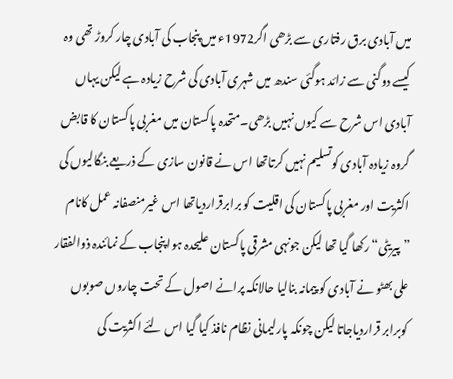میں آبادی برق رفتاری سے بڑھی اگر1972ء میں پنجاب کی آبادی چار کروڑ تھی وہ کیسے دوگنی سے زائد ہوگئی سندھ میں شہری آبادی کی شرح زیادہ ہے لیکن یہاں آبادی اس شرح سے کیوں نہیں بڑھی۔متحدہ پاکستان میں مغربی پاکستان کا قابض گروہ زیادہ آبادی کوتسلیم نہیں کرتاتھا اس نے قانون سازی کے ذریعے بنگالیوں کی اکثریت اور مغربی پاکستان کی اقلیت کو برابرقراردیاتھا اس غیرمنصفانہ عمل کانام ”پیریٹی“ رکھا گیا تھا لیکن جونہی مشرقی پاکستان علیحدہ ہوا پنجاب کے نمائندہ ذوالفقار علی بھٹو نے آبادی کو پیمانہ بنالیا حالانکہ پرانے اصول کے تحت چاروں صوبوں کوبرابر قراردیاجاتا لیکن چونکہ پارلیمانی نظام نافذ کیا گیا اس لئے اکثریت کی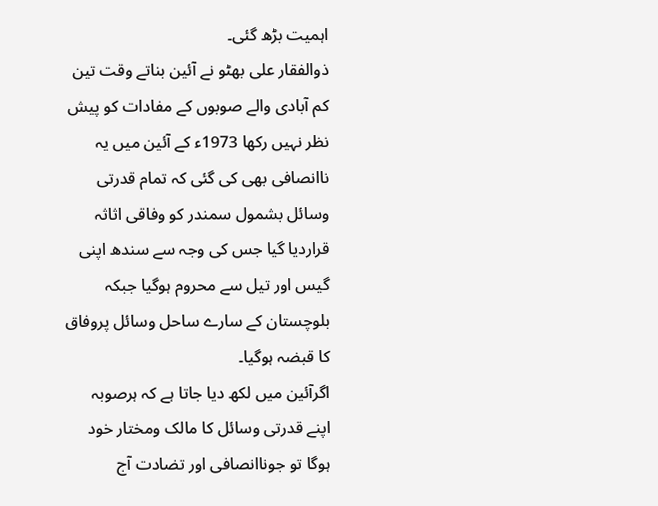اہمیت بڑھ گئی۔
ذوالفقار علی بھٹو نے آئین بناتے وقت تین کم آبادی والے صوبوں کے مفادات کو پیش نظر نہیں رکھا 1973ء کے آئین میں یہ ناانصافی بھی کی گئی کہ تمام قدرتی وسائل بشمول سمندر کو وفاقی اثاثہ قراردیا گیا جس کی وجہ سے سندھ اپنی گیس اور تیل سے محروم ہوگیا جبکہ بلوچستان کے سارے ساحل وسائل پروفاق کا قبضہ ہوگیا۔
اگرآئین میں لکھ دیا جاتا ہے کہ ہرصوبہ اپنے قدرتی وسائل کا مالک ومختار خود ہوگا تو جوناانصافی اور تضادت آج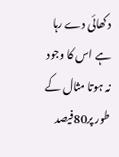دکھائی دے رہا ہے اس کا وجود نہ ہوتا مثال کے طور پر80فیصد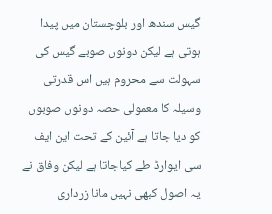گیس سندھ اور بلوچستان میں پیدا ہوتی ہے لیکن دونوں صوبے گیس کی سہولت سے محروم ہیں اس قدرتی وسیلہ کا معمولی حصہ دونوں صوبوں کو دیا جاتا ہے آئین کے تحت این ایف سی ایوارڈ طے کیاجاتا ہے لیکن وفاق نے یہ اصول کبھی نہیں مانا زرداری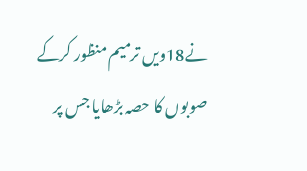نے18ویں ترمیم منظور کرکے صوبوں کا حصہ بڑھایا جس پر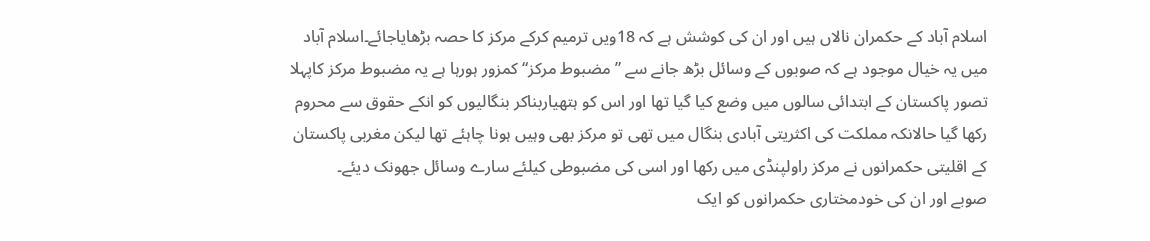اسلام آباد کے حکمران نالاں ہیں اور ان کی کوشش ہے کہ 18ویں ترمیم کرکے مرکز کا حصہ بڑھایاجائے۔اسلام آباد میں یہ خیال موجود ہے کہ صوبوں کے وسائل بڑھ جانے سے ”مضبوط مرکز“ کمزور ہورہا ہے یہ مضبوط مرکز کاپہلا تصور پاکستان کے ابتدائی سالوں میں وضع کیا گیا تھا اور اس کو ہتھیاربناکر بنگالیوں کو انکے حقوق سے محروم رکھا گیا حالانکہ مملکت کی اکثریتی آبادی بنگال میں تھی تو مرکز بھی وہیں ہونا چاہئے تھا لیکن مغربی پاکستان کے اقلیتی حکمرانوں نے مرکز راولپنڈی میں رکھا اور اسی کی مضبوطی کیلئے سارے وسائل جھونک دیئے۔
صوبے اور ان کی خودمختاری حکمرانوں کو ایک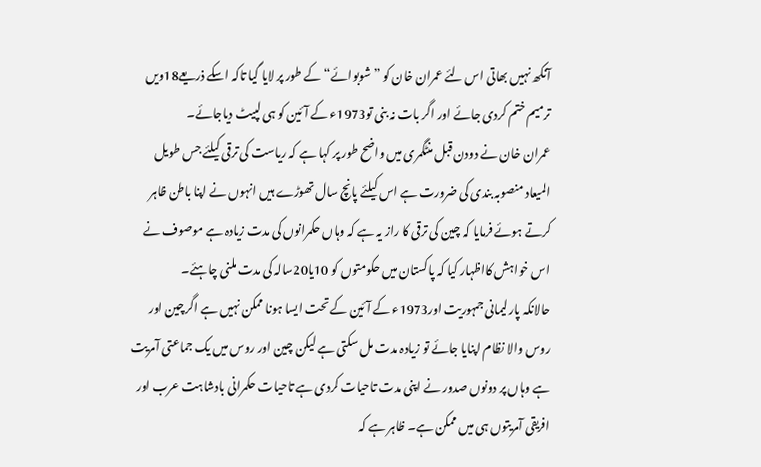آنکھ نہیں بھاتی اس لئے عمران خان کو ”شوبوائے“ کے طور پر لایا گیا تاکہ اسکے ذریعے18ویں ترمیم ختم کردی جائے اور اگر بات نہ بنی تو1973ء کے آئین کو ہی لپیٹ دیاجائے۔
عمران خان نے دودن قبل منٹگمری میں واضح طور پر کہا ہے کہ ریاست کی ترقی کیلئے جس طویل المیعاد منصوبہ بندی کی ضرورت ہے اس کیلئے پانچ سال تھوڑے ہیں انہوں نے اپنا باطن ظاہر کرتے ہوئے فرمایا کہ چین کی ترقی کا راز یہ ہے کہ وہاں حکمرانوں کی مدت زیادہ ہے موصوف نے اس خواہش کااظہار کیا کہ پاکستان میں حکومتوں کو 10یا20سالہ کی مدت ملنی چاہئے۔
حالانکہ پارلیمانی جمہوریت اور1973ء کے آئین کے تحت ایسا ہونا ممکن نہیں ہے اگرچین اور روس والا نظام اپنایا جائے تو زیادہ مدت مل سکتی ہے لیکن چین اور روس میں یک جماعتی آمریت ہے وہاں پر دونوں صدور نے اپنی مدت تاحیات کردی ہے تاحیات حکمرانی بادشاہت عرب اور افریقی آمریتوں ہی میں ممکن ہے۔ ظاہر ہے کہ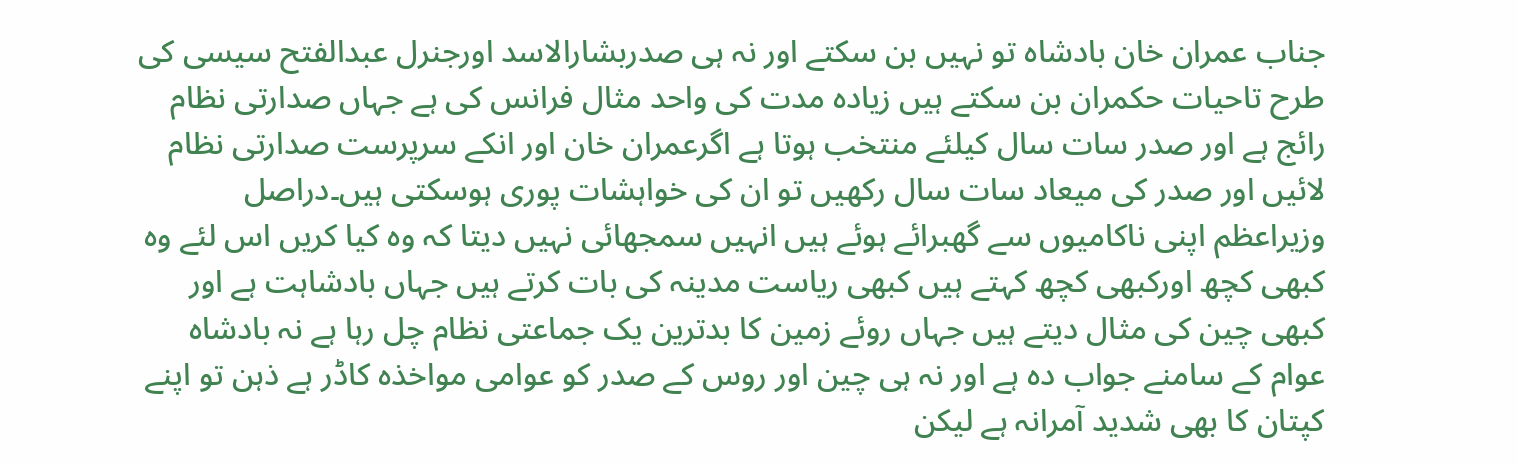جناب عمران خان بادشاہ تو نہیں بن سکتے اور نہ ہی صدربشارالاسد اورجنرل عبدالفتح سیسی کی طرح تاحیات حکمران بن سکتے ہیں زیادہ مدت کی واحد مثال فرانس کی ہے جہاں صدارتی نظام رائج ہے اور صدر سات سال کیلئے منتخب ہوتا ہے اگرعمران خان اور انکے سرپرست صدارتی نظام لائیں اور صدر کی میعاد سات سال رکھیں تو ان کی خواہشات پوری ہوسکتی ہیں۔دراصل وزیراعظم اپنی ناکامیوں سے گھبرائے ہوئے ہیں انہیں سمجھائی نہیں دیتا کہ وہ کیا کریں اس لئے وہ کبھی کچھ اورکبھی کچھ کہتے ہیں کبھی ریاست مدینہ کی بات کرتے ہیں جہاں بادشاہت ہے اور کبھی چین کی مثال دیتے ہیں جہاں روئے زمین کا بدترین یک جماعتی نظام چل رہا ہے نہ بادشاہ عوام کے سامنے جواب دہ ہے اور نہ ہی چین اور روس کے صدر کو عوامی مواخذہ کاڈر ہے ذہن تو اپنے کپتان کا بھی شدید آمرانہ ہے لیکن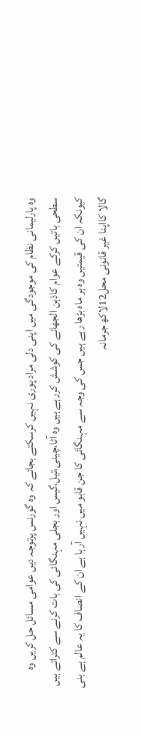وہ پارلیمانی نظام کی موجودگی میں اپنی دلی مراد پوری نہیں کرسکتے بجائے کہ وہ گورنس پرتوجہ دیں عوامی مسائل حل کریں وہ سطحی باتیں کرکے عوام کاذہن الجھانے کی کوشش کررہے ہیں وہ آٹا،چینی،تیل،گیس اور بجلی مہنگائی کی بات کرنے سے کتراتے ہیں کیونکہ ان کی قیمتیں وہ ہر ماہ بڑھا رہے ہیں جس کی وجہ سے مہنگائی کا جن قابو میں نہیں آرہا ہے ان کے انصاف کا یہ عالم ہے بنی گالا کااپنا غیر قانونی محل12لاکھ جرمانہ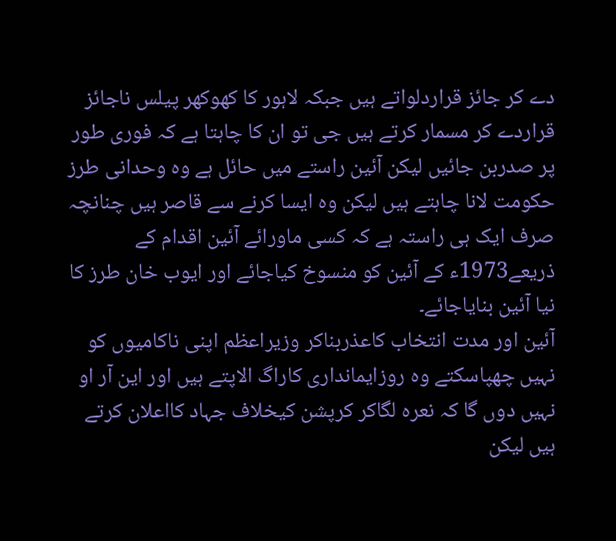دے کر جائز قراردلواتے ہیں جبکہ لاہور کا کھوکھر پیلس ناجائز قراردے کر مسمار کرتے ہیں جی تو ان کا چاہتا ہے کہ فوری طور پر صدربن جائیں لیکن آئین راستے میں حائل ہے وہ وحدانی طرز حکومت لانا چاہتے ہیں لیکن وہ ایسا کرنے سے قاصر ہیں چنانچہ صرف ایک ہی راستہ ہے کہ کسی ماورائے آئین اقدام کے ذریعے1973ء کے آئین کو منسوخ کیاجائے اور ایوب خان طرز کا نیا آئین بنایاجائے۔
آئین اور مدت انتخاب کاعذربناکر وزیراعظم اپنی ناکامیوں کو نہیں چھپاسکتے وہ روزایمانداری کاراگ الاپتے ہیں اور این آر او نہیں دوں گا کہ نعرہ لگاکر کرپشن کیخلاف جہاد کااعلان کرتے ہیں لیکن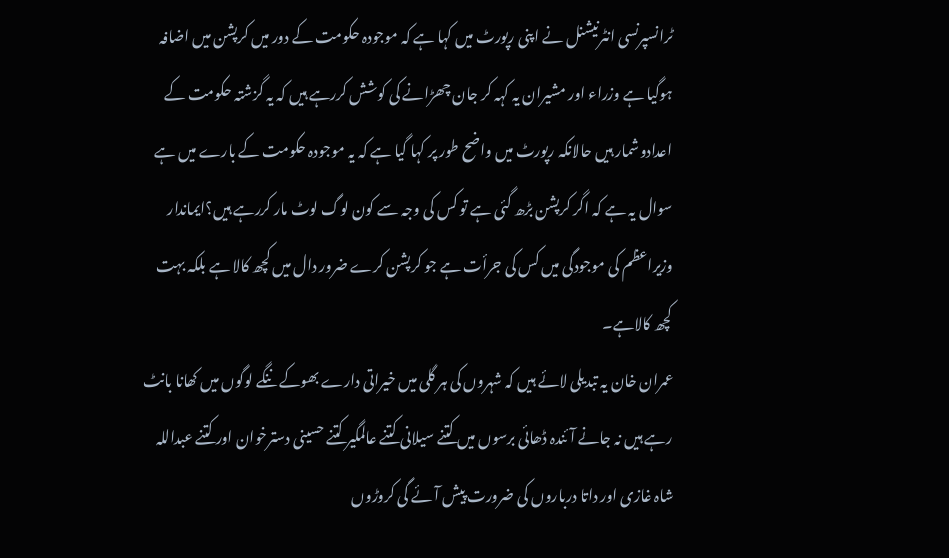ٹرانسپرنسی انٹرنیشنل نے اپنی رپورٹ میں کہا ہے کہ موجودہ حکومت کے دور میں کرپشن میں اضافہ ہوگیا ہے وزراء اور مشیران یہ کہہ کر جان چھڑانے کی کوشش کررہے ہیں کہ یہ گزشتہ حکومت کے اعدادوشمار ہیں حالانکہ رپورٹ میں واضح طور پر کہا گیا ہے کہ یہ موجودہ حکومت کے بارے میں ہے سوال یہ ہے کہ اگر کرپشن بڑھ گئی ہے تو کس کی وجہ سے کون لوگ لوٹ مار کررہے ہیں؟ایماندار وزیراعظم کی موجودگی میں کس کی جرأت ہے جو کرپشن کرے ضرور دال میں کچھ کالا ہے بلکہ بہت کچھ کالاہے۔
عمران خان یہ تبدیلی لائے ہیں کہ شہروں کی ہر گلی میں خیراتی دارے بھوکے ننگے لوگوں میں کھانا بانٹ رہے ہیں نہ جانے آئندہ ڈھائی برسوں میں کتنے سیلانی کتنے عالمگیر کتنے حسینی دسترخوان اور کتنے عبداللہ شاہ غازی اور داتا درباروں کی ضرورت پیش آئے گی کروڑوں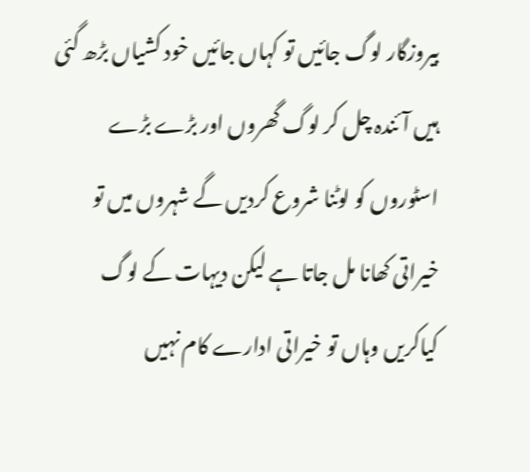بیروزگار لوگ جائیں تو کہاں جائیں خود کشیاں بڑھ گئی ہیں آئندہ چل کر لوگ گھروں اور بڑے بڑے اسٹوروں کو لوٹنا شروع کردیں گے شہروں میں تو خیراتی کھانا مل جاتا ہے لیکن دیہات کے لوگ کیاکریں وہاں تو خیراتی ادارے کام نہیں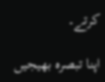کرتے۔

اپنا تبصرہ بھیجیں